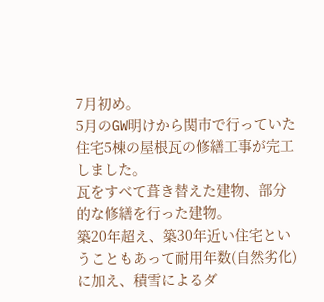7月初め。
5月のGW明けから関市で行っていた住宅5棟の屋根瓦の修繕工事が完工しました。
瓦をすべて葺き替えた建物、部分的な修繕を行った建物。
築20年超え、築30年近い住宅ということもあって耐用年数(自然劣化)に加え、積雪によるダ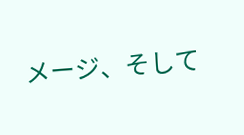メージ、そして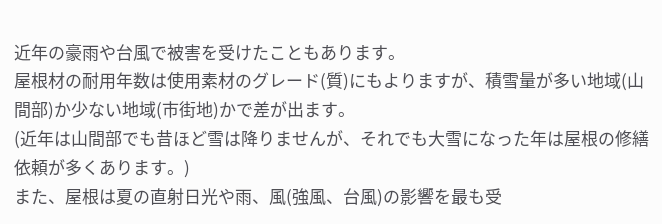近年の豪雨や台風で被害を受けたこともあります。
屋根材の耐用年数は使用素材のグレード(質)にもよりますが、積雪量が多い地域(山間部)か少ない地域(市街地)かで差が出ます。
(近年は山間部でも昔ほど雪は降りませんが、それでも大雪になった年は屋根の修繕依頼が多くあります。)
また、屋根は夏の直射日光や雨、風(強風、台風)の影響を最も受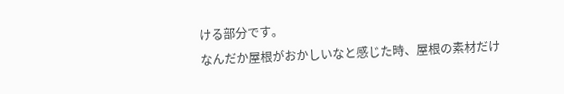ける部分です。
なんだか屋根がおかしいなと感じた時、屋根の素材だけ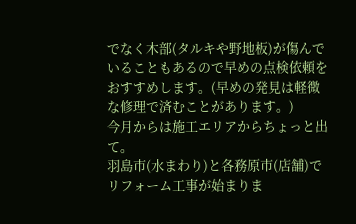でなく木部(タルキや野地板)が傷んでいることもあるので早めの点検依頼をおすすめします。(早めの発見は軽微な修理で済むことがあります。)
今月からは施工エリアからちょっと出て。
羽島市(水まわり)と各務原市(店舗)でリフォーム工事が始まりま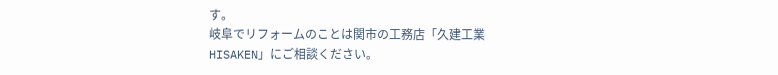す。
岐阜でリフォームのことは関市の工務店「久建工業 HISAKEN」にご相談ください。